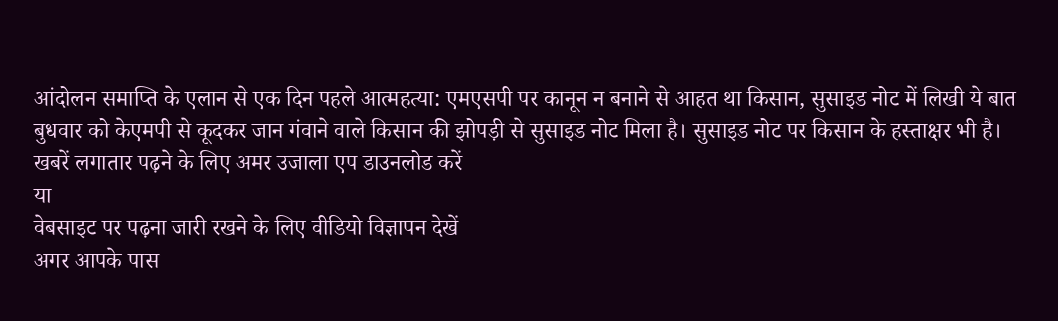आंदोलन समाप्ति के एलान से एक दिन पहले आत्महत्या: एमएसपी पर कानून न बनाने से आहत था किसान, सुसाइड नोट में लिखी ये बात
बुधवार को केएमपी से कूदकर जान गंवाने वाले किसान की झोपड़ी से सुसाइड नोट मिला है। सुसाइड नोट पर किसान के हस्ताक्षर भी है।
खबरें लगातार पढ़ने के लिए अमर उजाला एप डाउनलोड करें
या
वेबसाइट पर पढ़ना जारी रखने के लिए वीडियो विज्ञापन देखें
अगर आपके पास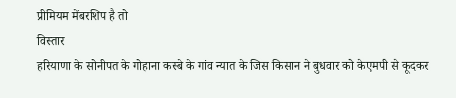प्रीमियम मेंबरशिप है तो
विस्तार
हरियाणा के सोनीपत के गोहाना कस्बे के गांव न्यात के जिस किसान ने बुधवार को केएमपी से कूदकर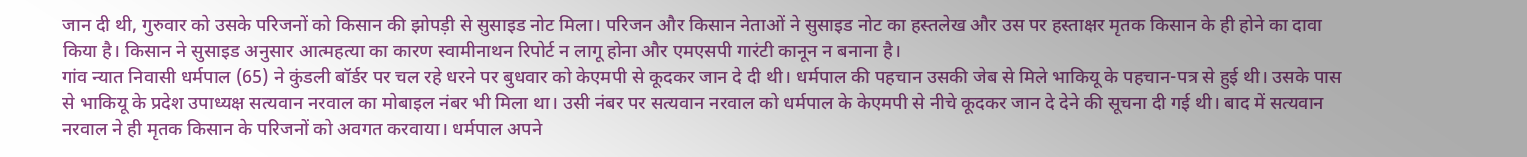जान दी थी, गुरुवार को उसके परिजनों को किसान की झोपड़ी से सुसाइड नोट मिला। परिजन और किसान नेताओं ने सुसाइड नोट का हस्तलेख और उस पर हस्ताक्षर मृतक किसान के ही होने का दावा किया है। किसान ने सुसाइड अनुसार आत्महत्या का कारण स्वामीनाथन रिपोर्ट न लागू होना और एमएसपी गारंटी कानून न बनाना है।
गांव न्यात निवासी धर्मपाल (65) ने कुंडली बॉर्डर पर चल रहे धरने पर बुधवार को केएमपी से कूदकर जान दे दी थी। धर्मपाल की पहचान उसकी जेब से मिले भाकियू के पहचान-पत्र से हुई थी। उसके पास से भाकियू के प्रदेश उपाध्यक्ष सत्यवान नरवाल का मोबाइल नंबर भी मिला था। उसी नंबर पर सत्यवान नरवाल को धर्मपाल के केएमपी से नीचे कूदकर जान दे देने की सूचना दी गई थी। बाद में सत्यवान नरवाल ने ही मृतक किसान के परिजनों को अवगत करवाया। धर्मपाल अपने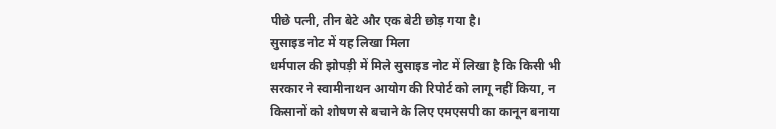पीछे पत्नी, तीन बेटे और एक बेटी छोड़ गया है।
सुसाइड नोट में यह लिखा मिला
धर्मपाल की झोपड़ी में मिले सुसाइड नोट में लिखा है कि किसी भी सरकार ने स्वामीनाथन आयोग की रिपोर्ट को लागू नहीं किया, न किसानों को शोषण से बचाने के लिए एमएसपी का कानून बनाया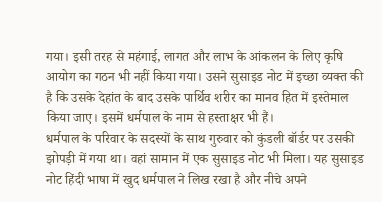गया। इसी तरह से महंगाई, लागत और लाभ के आंकलन के लिए कृषि आयोग का गठन भी नहीं किया गया। उसने सुसाइड नोट में इच्छा व्यक्त की है कि उसके देहांत के बाद उसके पार्थिव शरीर का मानव हित में इस्तेमाल किया जाए। इसमें धर्मपाल के नाम से हस्ताक्षर भी हैं।
धर्मपाल के परिवार के सदस्यों के साथ गुरुवार को कुंडली बॉर्डर पर उसकी झोपड़ी में गया था। वहां सामान में एक सुसाइड नोट भी मिला। यह सुसाइड नोट हिंदी भाषा में खुद धर्मपाल ने लिख रखा है और नीचे अपने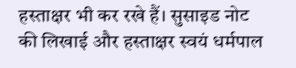हस्ताक्षर भी कर रखे हैं। सुसाइड नोट की लिखाई और हस्ताक्षर स्वयं धर्मपाल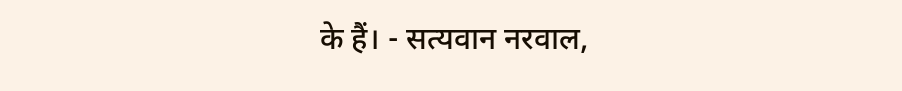के हैं। - सत्यवान नरवाल,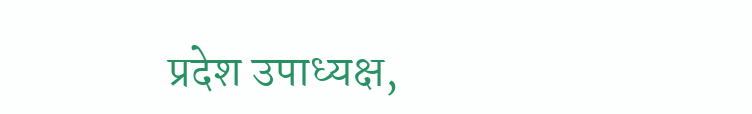प्रदेश उपाध्यक्ष,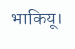भाकियू।